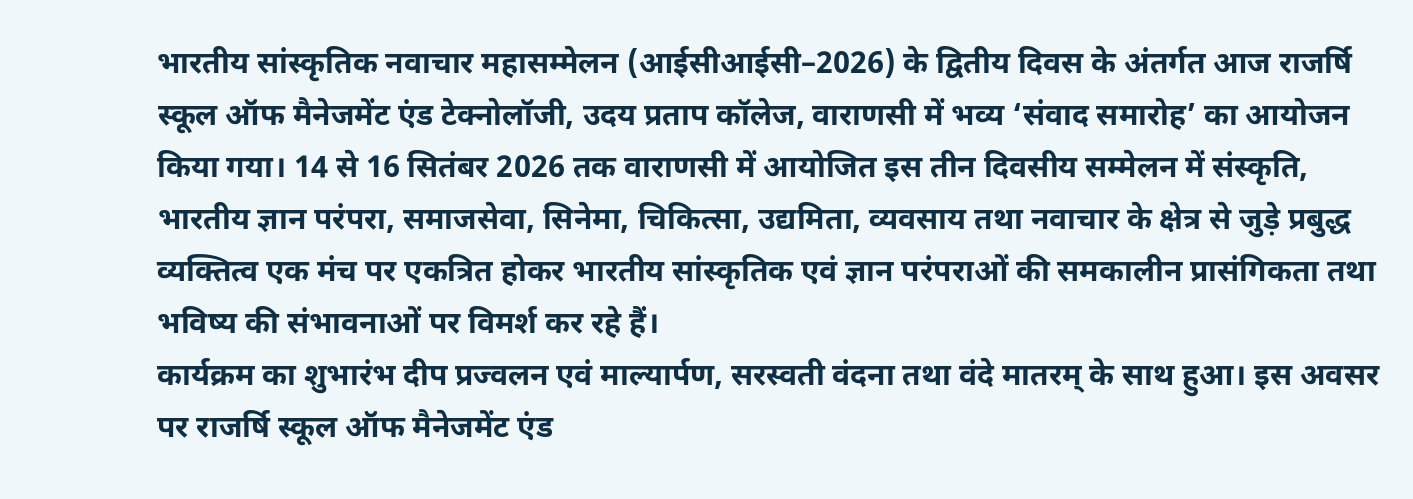भारतीय सांस्कृतिक नवाचार महासम्मेलन (आईसीआईसी–2026) के द्वितीय दिवस के अंतर्गत आज राजर्षि स्कूल ऑफ मैनेजमेंट एंड टेक्नोलॉजी, उदय प्रताप कॉलेज, वाराणसी में भव्य ‘संवाद समारोह’ का आयोजन किया गया। 14 से 16 सितंबर 2026 तक वाराणसी में आयोजित इस तीन दिवसीय सम्मेलन में संस्कृति, भारतीय ज्ञान परंपरा, समाजसेवा, सिनेमा, चिकित्सा, उद्यमिता, व्यवसाय तथा नवाचार के क्षेत्र से जुड़े प्रबुद्ध व्यक्तित्व एक मंच पर एकत्रित होकर भारतीय सांस्कृतिक एवं ज्ञान परंपराओं की समकालीन प्रासंगिकता तथा भविष्य की संभावनाओं पर विमर्श कर रहे हैं।
कार्यक्रम का शुभारंभ दीप प्रज्वलन एवं माल्यार्पण, सरस्वती वंदना तथा वंदे मातरम् के साथ हुआ। इस अवसर पर राजर्षि स्कूल ऑफ मैनेजमेंट एंड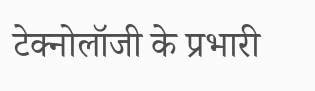टेक्नोलॉजी के प्रभारी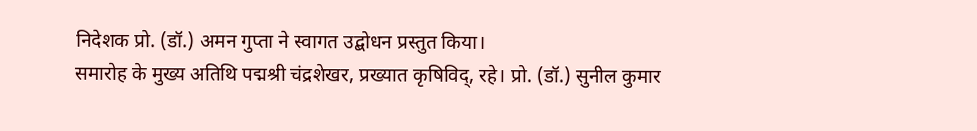निदेशक प्रो. (डॉ.) अमन गुप्ता ने स्वागत उद्बोधन प्रस्तुत किया।
समारोह के मुख्य अतिथि पद्मश्री चंद्रशेखर, प्रख्यात कृषिविद्, रहे। प्रो. (डॉ.) सुनील कुमार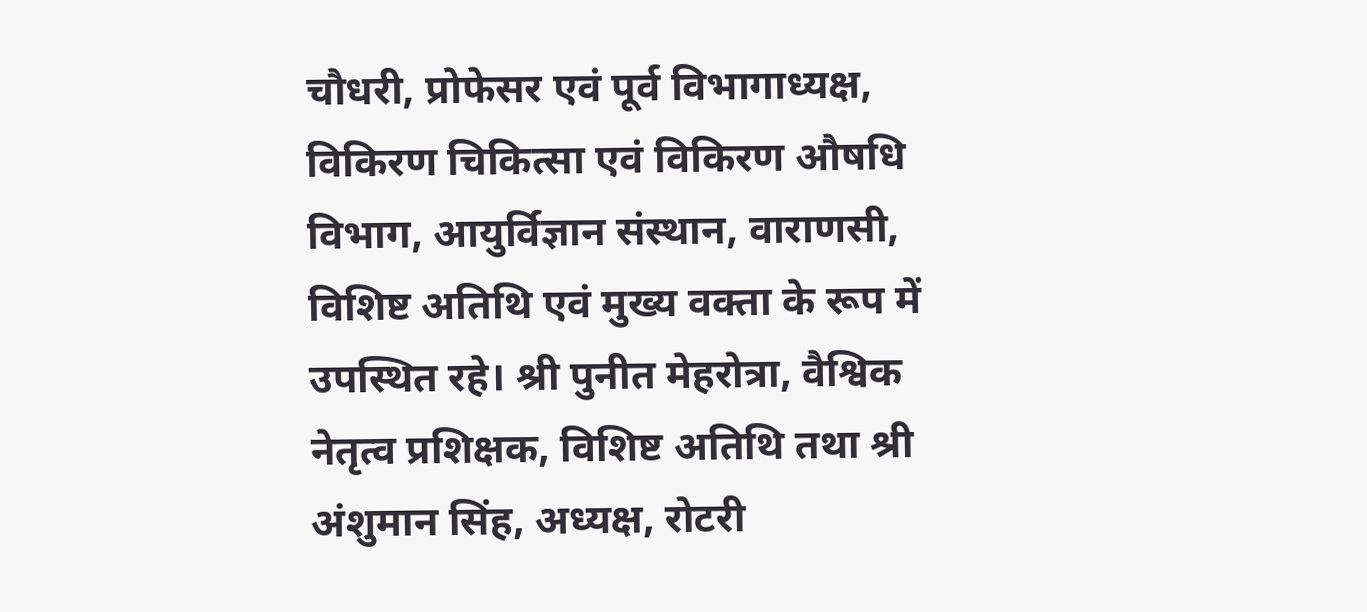चौधरी, प्रोफेसर एवं पूर्व विभागाध्यक्ष, विकिरण चिकित्सा एवं विकिरण औषधि विभाग, आयुर्विज्ञान संस्थान, वाराणसी, विशिष्ट अतिथि एवं मुख्य वक्ता के रूप में उपस्थित रहे। श्री पुनीत मेहरोत्रा, वैश्विक नेतृत्व प्रशिक्षक, विशिष्ट अतिथि तथा श्री अंशुमान सिंह, अध्यक्ष, रोटरी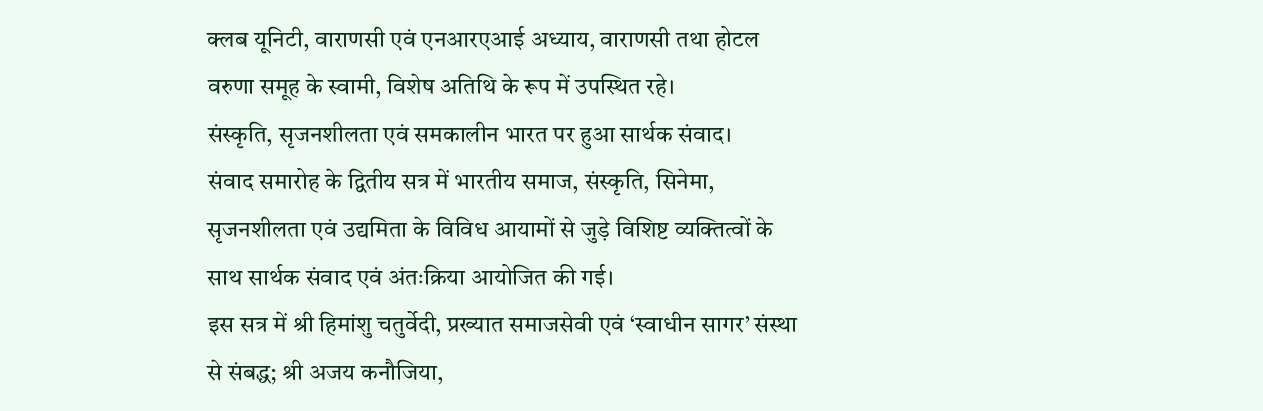क्लब यूनिटी, वाराणसी एवं एनआरएआई अध्याय, वाराणसी तथा होटल वरुणा समूह के स्वामी, विशेष अतिथि के रूप में उपस्थित रहे।
संस्कृति, सृजनशीलता एवं समकालीन भारत पर हुआ सार्थक संवाद।
संवाद समारोह के द्वितीय सत्र में भारतीय समाज, संस्कृति, सिनेमा, सृजनशीलता एवं उद्यमिता के विविध आयामों से जुड़े विशिष्ट व्यक्तित्वों के साथ सार्थक संवाद एवं अंतःक्रिया आयोजित की गई।
इस सत्र में श्री हिमांशु चतुर्वेदी, प्रख्यात समाजसेवी एवं ‘स्वाधीन सागर’ संस्था से संबद्ध; श्री अजय कनौजिया,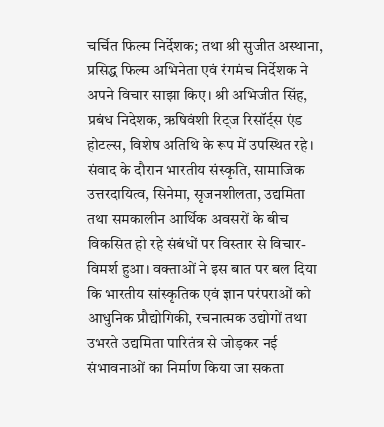चर्चित फिल्म निर्देशक; तथा श्री सुजीत अस्थाना, प्रसिद्ध फिल्म अभिनेता एवं रंगमंच निर्देशक ने अपने विचार साझा किए। श्री अभिजीत सिंह, प्रबंध निदेशक, ऋषिवंशी रिट्ज रिसॉर्ट्स एंड होटल्स, विशेष अतिथि के रूप में उपस्थित रहे।
संवाद के दौरान भारतीय संस्कृति, सामाजिक उत्तरदायित्व, सिनेमा, सृजनशीलता, उद्यमिता तथा समकालीन आर्थिक अवसरों के बीच विकसित हो रहे संबंधों पर विस्तार से विचार-विमर्श हुआ। वक्ताओं ने इस बात पर बल दिया कि भारतीय सांस्कृतिक एवं ज्ञान परंपराओं को आधुनिक प्रौद्योगिकी, रचनात्मक उद्योगों तथा उभरते उद्यमिता पारितंत्र से जोड़कर नई संभावनाओं का निर्माण किया जा सकता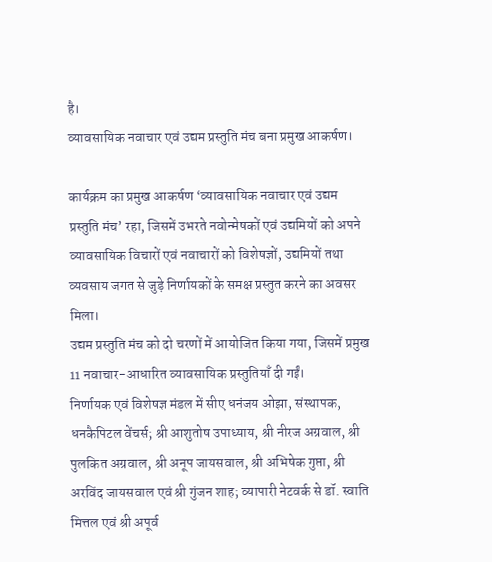है।
व्यावसायिक नवाचार एवं उद्यम प्रस्तुति मंच बना प्रमुख आकर्षण।

कार्यक्रम का प्रमुख आकर्षण ‘व्यावसायिक नवाचार एवं उद्यम प्रस्तुति मंच’ रहा, जिसमें उभरते नवोन्मेषकों एवं उद्यमियों को अपने व्यावसायिक विचारों एवं नवाचारों को विशेषज्ञों, उद्यमियों तथा व्यवसाय जगत से जुड़े निर्णायकों के समक्ष प्रस्तुत करने का अवसर मिला।
उद्यम प्रस्तुति मंच को दो चरणों में आयोजित किया गया, जिसमें प्रमुख 11 नवाचार-आधारित व्यावसायिक प्रस्तुतियाँ दी गईं।
निर्णायक एवं विशेषज्ञ मंडल में सीए धनंजय ओझा, संस्थापक, धनकैपिटल वेंचर्स; श्री आशुतोष उपाध्याय, श्री नीरज अग्रवाल, श्री पुलकित अग्रवाल, श्री अनूप जायसवाल, श्री अभिषेक गुप्ता, श्री अरविंद जायसवाल एवं श्री गुंजन शाह; व्यापारी नेटवर्क से डॉ. स्वाति मित्तल एवं श्री अपूर्व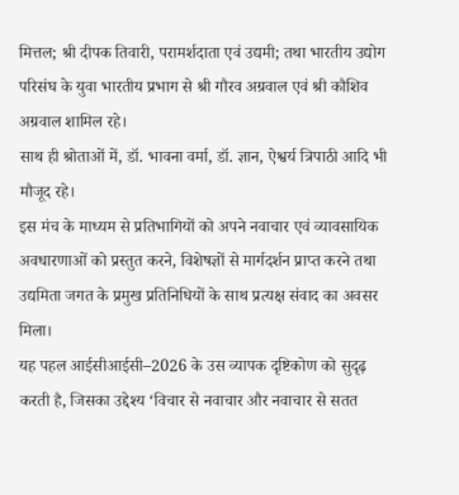मित्तल; श्री दीपक तिवारी, परामर्शदाता एवं उद्यमी; तथा भारतीय उद्योग परिसंघ के युवा भारतीय प्रभाग से श्री गौरव अग्रवाल एवं श्री कौशिव अग्रवाल शामिल रहे।
साथ ही श्रोताओं में, डॉ. भावना वर्मा, डॉ. ज्ञान, ऐश्वर्य त्रिपाठी आदि भी मौजूद रहे।
इस मंच के माध्यम से प्रतिभागियों को अपने नवाचार एवं व्यावसायिक अवधारणाओं को प्रस्तुत करने, विशेषज्ञों से मार्गदर्शन प्राप्त करने तथा उद्यमिता जगत के प्रमुख प्रतिनिधियों के साथ प्रत्यक्ष संवाद का अवसर मिला।
यह पहल आईसीआईसी–2026 के उस व्यापक दृष्टिकोण को सुदृढ़ करती है, जिसका उद्देश्य ‘विचार से नवाचार और नवाचार से सतत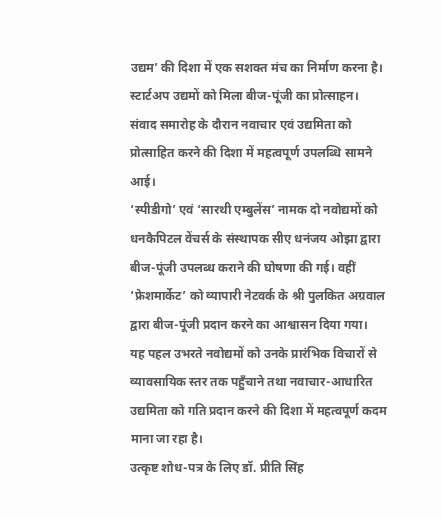उद्यम’ की दिशा में एक सशक्त मंच का निर्माण करना है।
स्टार्टअप उद्यमों को मिला बीज-पूंजी का प्रोत्साहन।
संवाद समारोह के दौरान नवाचार एवं उद्यमिता को प्रोत्साहित करने की दिशा में महत्वपूर्ण उपलब्धि सामने आई।
‘स्पीडीगो’ एवं ‘सारथी एम्बुलेंस’ नामक दो नवोद्यमों को धनकैपिटल वेंचर्स के संस्थापक सीए धनंजय ओझा द्वारा बीज-पूंजी उपलब्ध कराने की घोषणा की गई। वहीं ‘फ्रेशमार्केट’ को व्यापारी नेटवर्क के श्री पुलकित अग्रवाल द्वारा बीज-पूंजी प्रदान करने का आश्वासन दिया गया।
यह पहल उभरते नवोद्यमों को उनके प्रारंभिक विचारों से व्यावसायिक स्तर तक पहुँचाने तथा नवाचार-आधारित उद्यमिता को गति प्रदान करने की दिशा में महत्वपूर्ण कदम माना जा रहा है।
उत्कृष्ट शोध-पत्र के लिए डॉ. प्रीति सिंह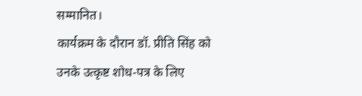सम्मानित।
कार्यक्रम के दौरान डॉ. प्रीति सिंह को उनके उत्कृष्ट शोध-पत्र के लिए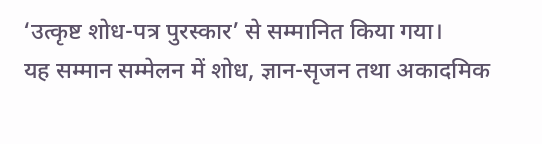‘उत्कृष्ट शोध-पत्र पुरस्कार’ से सम्मानित किया गया।
यह सम्मान सम्मेलन में शोध, ज्ञान-सृजन तथा अकादमिक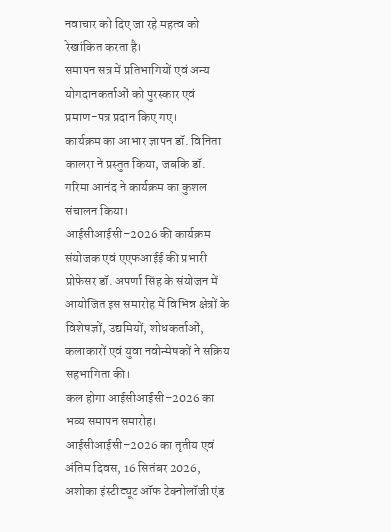नवाचार को दिए जा रहे महत्व को रेखांकित करता है।
समापन सत्र में प्रतिभागियों एवं अन्य योगदानकर्ताओं को पुरस्कार एवं प्रमाण-पत्र प्रदान किए गए।
कार्यक्रम का आभार ज्ञापन डॉ. विनिता कालरा ने प्रस्तुत किया, जबकि डॉ. गरिमा आनंद ने कार्यक्रम का कुशल संचालन किया।
आईसीआईसी–2026 की कार्यक्रम संयोजक एवं एएफआईई की प्रभारी प्रोफेसर डॉ. अपर्णा सिंह के संयोजन में आयोजित इस समारोह में विभिन्न क्षेत्रों के विशेषज्ञों, उद्यमियों, शोधकर्ताओं, कलाकारों एवं युवा नवोन्मेषकों ने सक्रिय सहभागिता की।
कल होगा आईसीआईसी–2026 का भव्य समापन समारोह।
आईसीआईसी–2026 का तृतीय एवं अंतिम दिवस, 16 सितंबर 2026, अशोका इंस्टीट्यूट ऑफ टेक्नोलॉजी एंड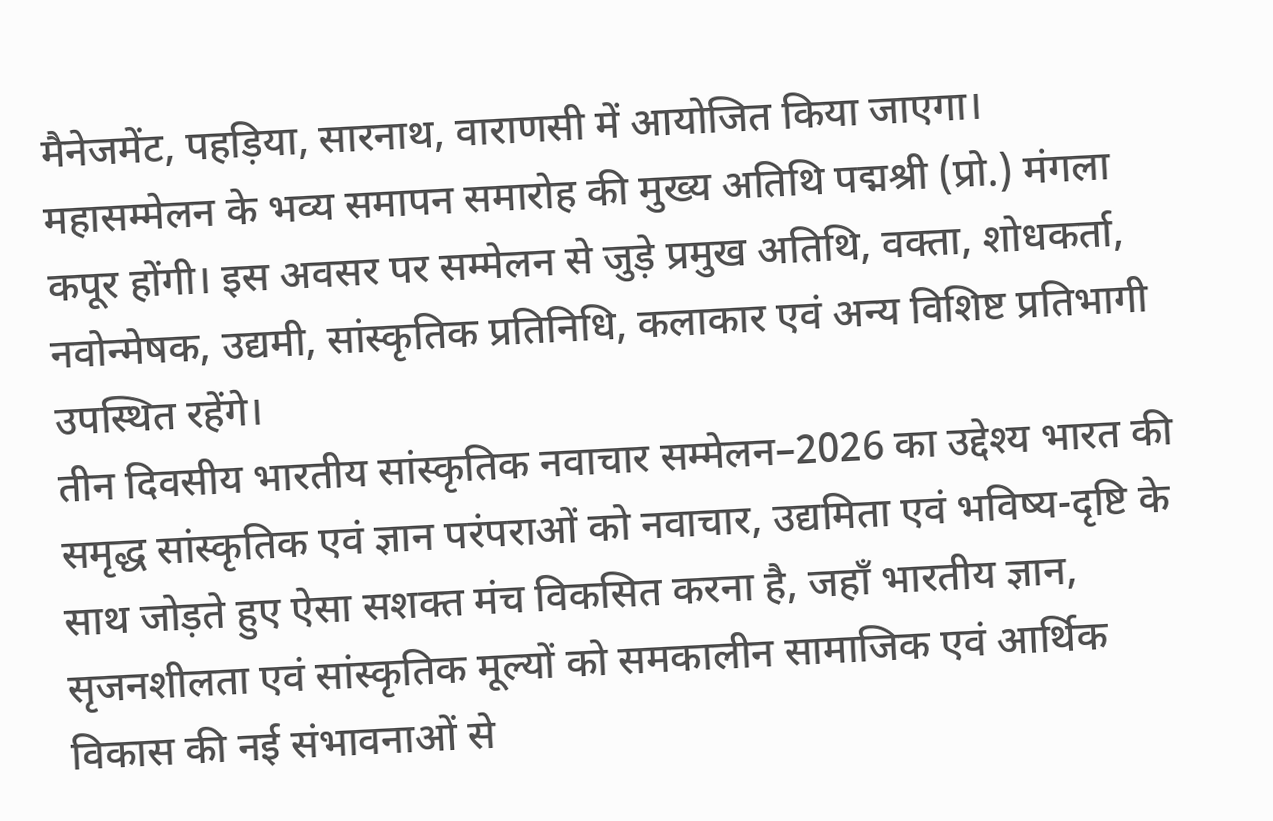मैनेजमेंट, पहड़िया, सारनाथ, वाराणसी में आयोजित किया जाएगा।
महासम्मेलन के भव्य समापन समारोह की मुख्य अतिथि पद्मश्री (प्रो.) मंगला कपूर होंगी। इस अवसर पर सम्मेलन से जुड़े प्रमुख अतिथि, वक्ता, शोधकर्ता, नवोन्मेषक, उद्यमी, सांस्कृतिक प्रतिनिधि, कलाकार एवं अन्य विशिष्ट प्रतिभागी उपस्थित रहेंगे।
तीन दिवसीय भारतीय सांस्कृतिक नवाचार सम्मेलन–2026 का उद्देश्य भारत की समृद्ध सांस्कृतिक एवं ज्ञान परंपराओं को नवाचार, उद्यमिता एवं भविष्य-दृष्टि के साथ जोड़ते हुए ऐसा सशक्त मंच विकसित करना है, जहाँ भारतीय ज्ञान, सृजनशीलता एवं सांस्कृतिक मूल्यों को समकालीन सामाजिक एवं आर्थिक विकास की नई संभावनाओं से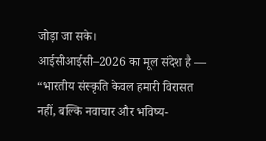जोड़ा जा सके।
आईसीआईसी–2026 का मूल संदेश है —
“भारतीय संस्कृति केवल हमारी विरासत नहीं, बल्कि नवाचार और भविष्य-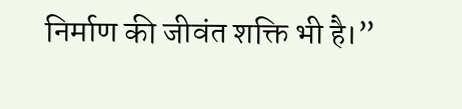निर्माण की जीवंत शक्ति भी है।”